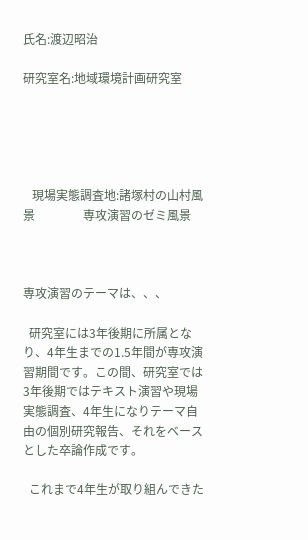氏名:渡辺昭治

研究室名:地域環境計画研究室





   現場実態調査地:諸塚村の山村風景                専攻演習のゼミ風景



専攻演習のテーマは、、、

  研究室には3年後期に所属となり、4年生までの1.5年間が専攻演習期間です。この間、研究室では3年後期ではテキスト演習や現場実態調査、4年生になりテーマ自由の個別研究報告、それをベースとした卒論作成です。

  これまで4年生が取り組んできた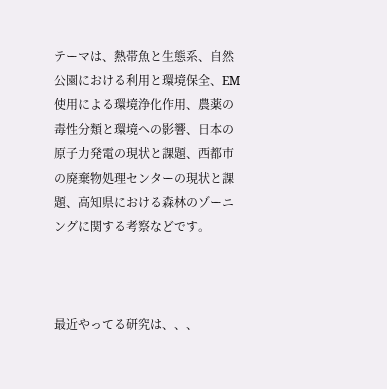テーマは、熱帯魚と生態系、自然公園における利用と環境保全、EM使用による環境浄化作用、農薬の毒性分類と環境への影響、日本の原子力発電の現状と課題、西都市の廃棄物処理センターの現状と課題、高知県における森林のゾーニングに関する考察などです。



最近やってる研究は、、、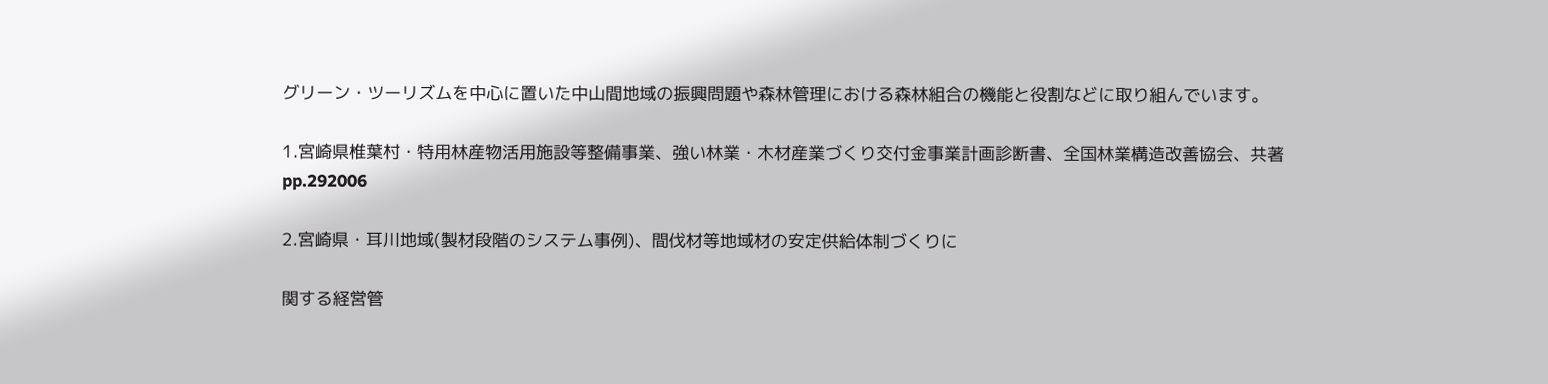グリーン・ツーリズムを中心に置いた中山間地域の振興問題や森林管理における森林組合の機能と役割などに取り組んでいます。

1.宮崎県椎葉村・特用林産物活用施設等整備事業、強い林業・木材産業づくり交付金事業計画診断書、全国林業構造改善協会、共著 pp.292006

2.宮崎県・耳川地域(製材段階のシステム事例)、間伐材等地域材の安定供給体制づくりに

関する経営管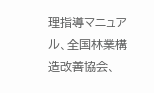理指導マニュアル、全国林業構造改善協会、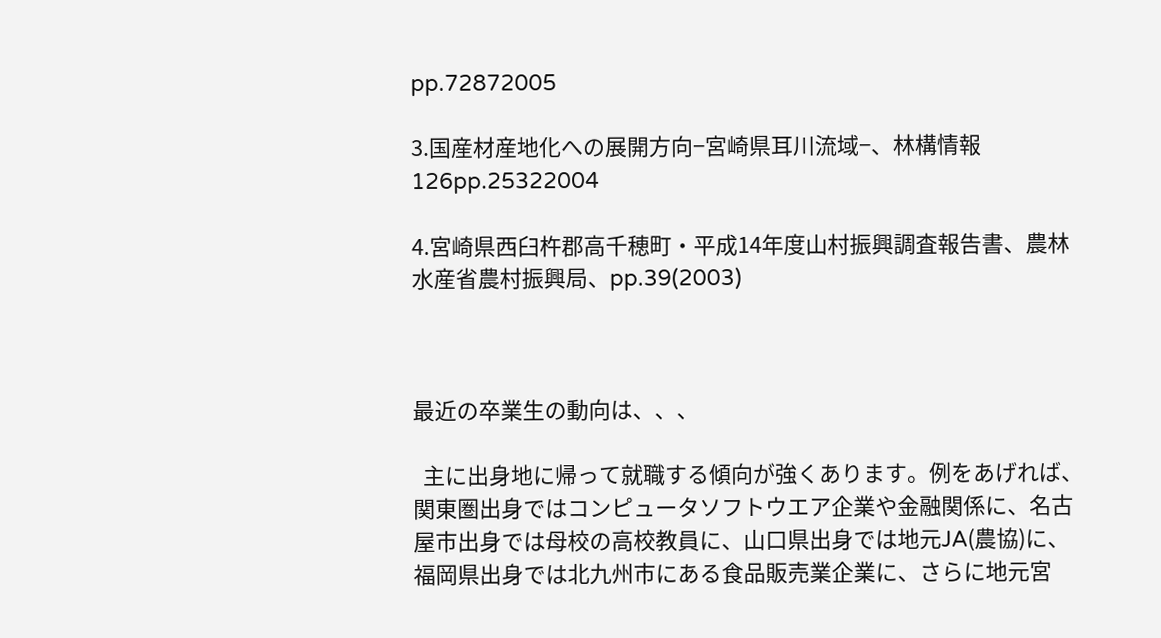pp.72872005

3.国産材産地化への展開方向−宮崎県耳川流域−、林構情報126pp.25322004

4.宮崎県西臼杵郡高千穂町・平成14年度山村振興調査報告書、農林水産省農村振興局、pp.39(2003)



最近の卒業生の動向は、、、

  主に出身地に帰って就職する傾向が強くあります。例をあげれば、関東圏出身ではコンピュータソフトウエア企業や金融関係に、名古屋市出身では母校の高校教員に、山口県出身では地元JA(農協)に、福岡県出身では北九州市にある食品販売業企業に、さらに地元宮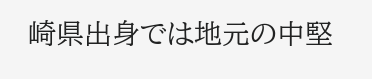崎県出身では地元の中堅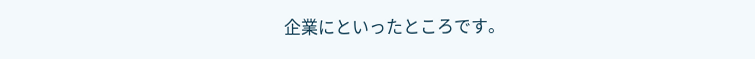企業にといったところです。